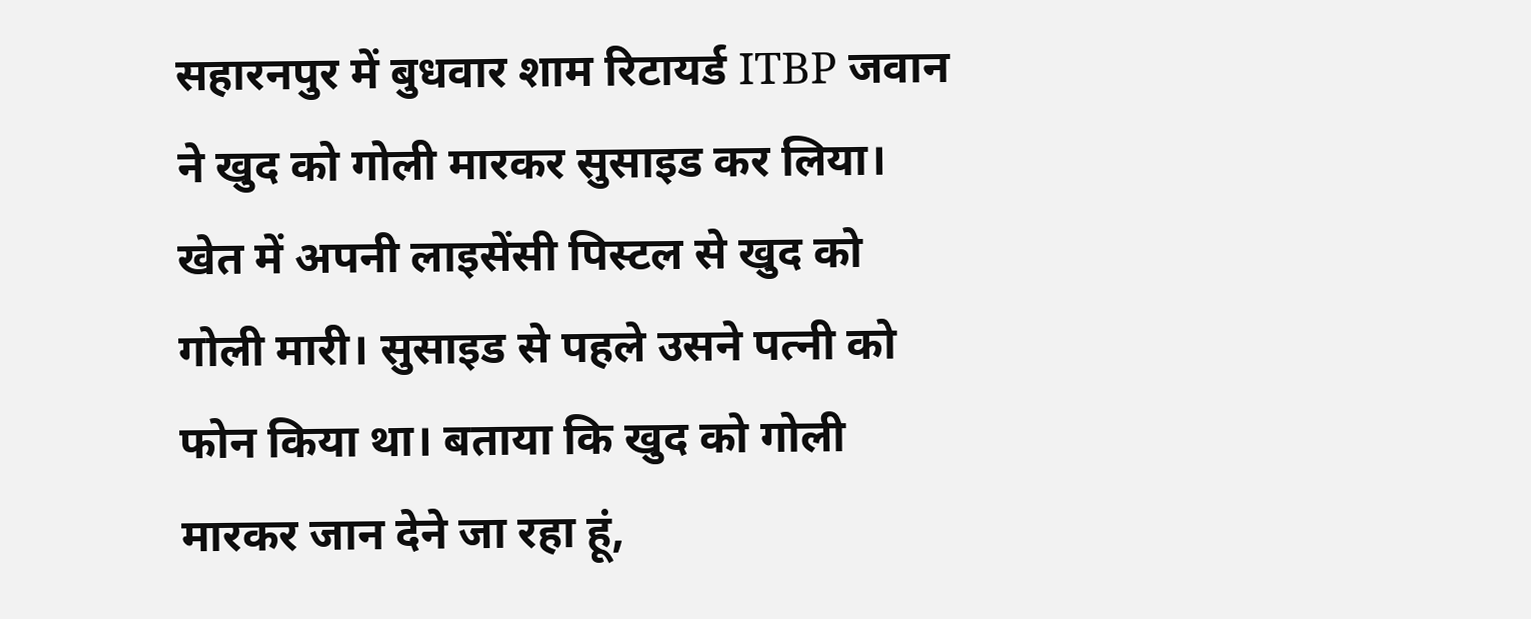सहारनपुर में बुधवार शाम रिटायर्ड ITBP जवान ने खुद को गोली मारकर सुसाइड कर लिया। खेत में अपनी लाइसेंसी पिस्टल से खुद को गोली मारी। सुसाइड से पहले उसने पत्नी को फोन किया था। बताया कि खुद को गोली मारकर जान देने जा रहा हूं,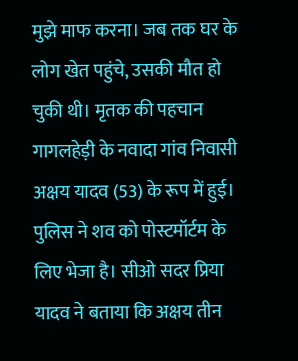मुझे माफ करना। जब तक घर के लोग खेत पहुंचे, उसकी मौत हो चुकी थी। मृतक की पहचान गागलहेड़ी के नवादा गांव निवासी अक्षय यादव (53) के रूप में हुई। पुलिस ने शव को पोस्टमॉर्टम के लिए भेजा है। सीओ सदर प्रिया यादव ने बताया कि अक्षय तीन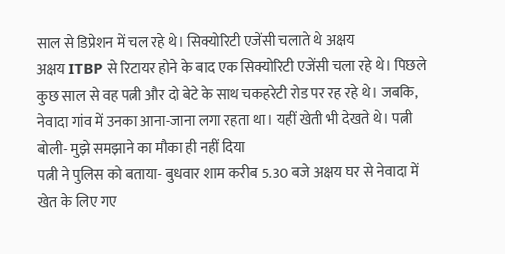साल से डिप्रेशन में चल रहे थे। सिक्योरिटी एजेंसी चलाते थे अक्षय
अक्षय ITBP से रिटायर होने के बाद एक सिक्योरिटी एजेंसी चला रहे थे। पिछले कुछ साल से वह पत्नी और दो बेटे के साथ चकहरेटी रोड पर रह रहे थे। जबकि, नेवादा गांव में उनका आना-जाना लगा रहता था। यहीं खेती भी देखते थे। पत्नी बोली- मुझे समझाने का मौका ही नहीं दिया
पत्नी ने पुलिस को बताया- बुधवार शाम करीब 5.30 बजे अक्षय घर से नेवादा में खेत के लिए गए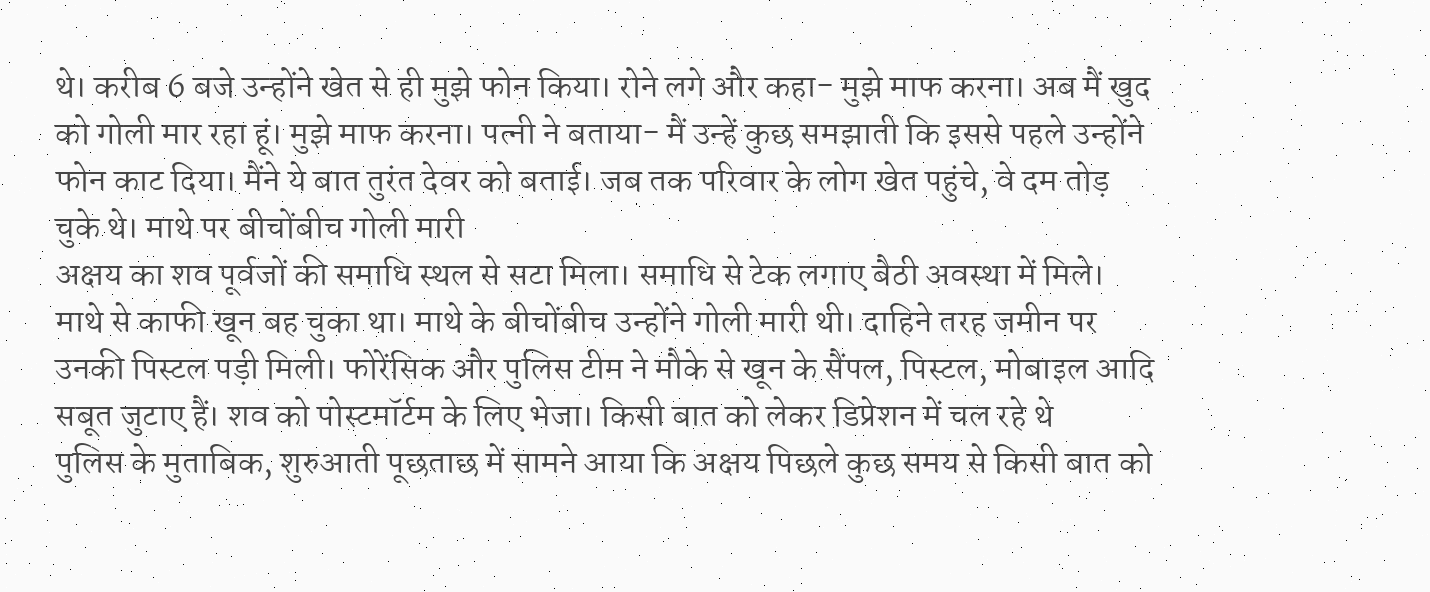थे। करीब 6 बजे उन्होंने खेत से ही मुझे फोन किया। रोने लगे और कहा- मुझे माफ करना। अब मैं खुद को गोली मार रहा हूं। मुझे माफ करना। पत्नी ने बताया- मैं उन्हें कुछ समझाती कि इससे पहले उन्होंने फोन काट दिया। मैंने ये बात तुरंत देवर को बताई। जब तक परिवार के लोग खेत पहुंचे, वे दम तोड़ चुके थे। माथे पर बीचोंबीच गोली मारी
अक्षय का शव पूर्वजों की समाधि स्थल से सटा मिला। समाधि से टेक लगाए बैठी अवस्था में मिले। माथे से काफी खून बह चुका था। माथे के बीचोंबीच उन्होंने गोली मारी थी। दाहिने तरह जमीन पर उनकी पिस्टल पड़ी मिली। फोरेंसिक और पुलिस टीम ने मौके से खून के सैंपल, पिस्टल, मोबाइल आदि सबूत जुटाए हैं। शव को पोस्टमॉर्टम के लिए भेजा। किसी बात को लेकर डिप्रेशन में चल रहे थे
पुलिस के मुताबिक, शुरुआती पूछताछ में सामने आया कि अक्षय पिछले कुछ समय से किसी बात को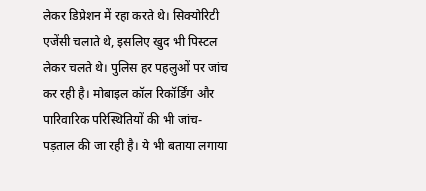लेकर डिप्रेशन में रहा करते थे। सिक्योरिटी एजेंसी चलाते थे, इसलिए खुद भी पिस्टल लेकर चलते थे। पुलिस हर पहलुओं पर जांच कर रही है। मोबाइल कॉल रिकॉर्डिंग और पारिवारिक परिस्थितियों की भी जांच-पड़ताल की जा रही है। ये भी बताया लगाया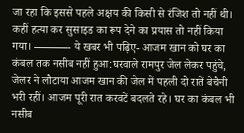जा रहा कि इससे पहले अक्षय की किसी से रंजिश तो नहीं थी। कहीं हत्या कर सुसाइड का रूप देने का प्रयास तो नहीं किया गया। ———- ये खबर भी पढ़िए- आजम खान को घर का कंबल तक नसीब नहीं हुआ:घरवाले रामपुर जेल लेकर पहुंचे, जेलर ने लौटाया आजम खान की जेल में पहली दो रातें बेचैनी भरी रहीं। आजम पूरी रात करवटें बदलते रहे। घर का कंबल भी नसीब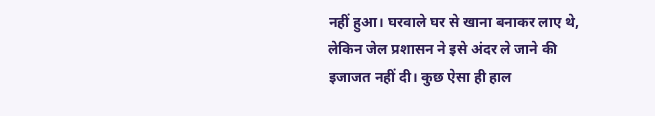नहीं हुआ। घरवाले घर से खाना बनाकर लाए थे, लेकिन जेल प्रशासन ने इसे अंदर ले जाने की इजाजत नहीं दी। कुछ ऐसा ही हाल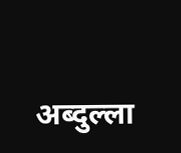अब्दुल्ला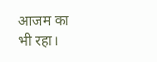आजम का भी रहा।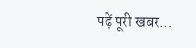पढ़ें पूरी खबर…